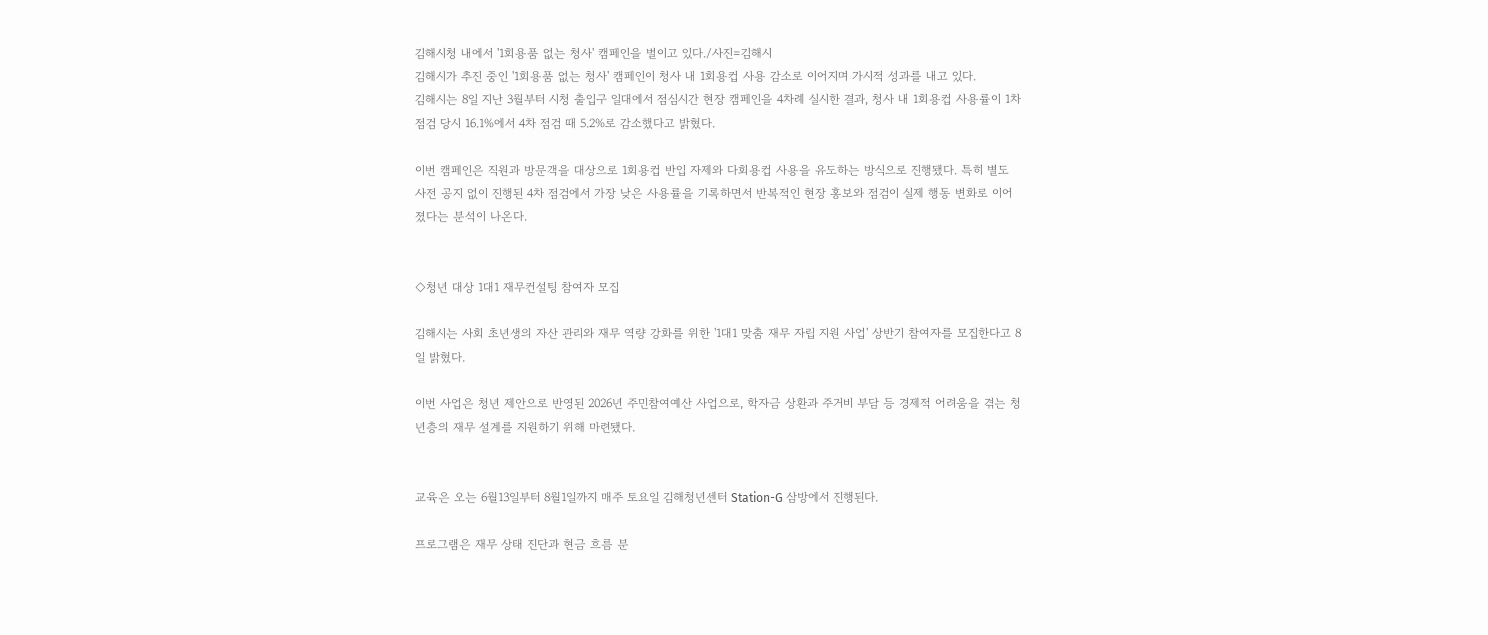김해시청 내에서 '1회용품 없는 청사' 캠페인을 벌이고 있다./사진=김해시
김해시가 추진 중인 '1회용품 없는 청사' 캠페인이 청사 내 1회용컵 사용 감소로 이어지며 가시적 성과를 내고 있다.
김해시는 8일 지난 3월부터 시청 출입구 일대에서 점심시간 현장 캠페인을 4차례 실시한 결과, 청사 내 1회용컵 사용률이 1차 점검 당시 16.1%에서 4차 점검 때 5.2%로 감소했다고 밝혔다.

이번 캠페인은 직원과 방문객을 대상으로 1회용컵 반입 자제와 다회용컵 사용을 유도하는 방식으로 진행됐다. 특히 별도 사전 공지 없이 진행된 4차 점검에서 가장 낮은 사용률을 기록하면서 반복적인 현장 홍보와 점검이 실제 행동 변화로 이어졌다는 분석이 나온다.


◇청년 대상 1대1 재무컨설팅 참여자 모집

김해시는 사회 초년생의 자산 관리와 재무 역량 강화를 위한 '1대1 맞춤 재무 자립 지원 사업' 상반기 참여자를 모집한다고 8일 밝혔다.

이번 사업은 청년 제안으로 반영된 2026년 주민참여예산 사업으로, 학자금 상환과 주거비 부담 등 경제적 어려움을 겪는 청년층의 재무 설계를 지원하기 위해 마련됐다.


교육은 오는 6월13일부터 8월1일까지 매주 토요일 김해청년센터 Station-G 삼방에서 진행된다.

프로그램은 재무 상태 진단과 현금 흐름 분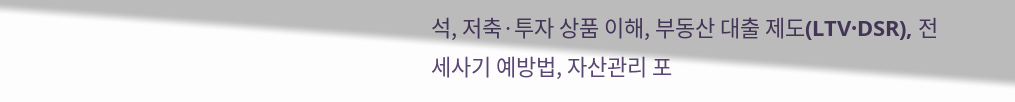석, 저축·투자 상품 이해, 부동산 대출 제도(LTV·DSR), 전세사기 예방법, 자산관리 포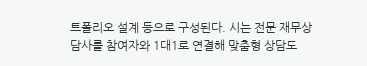트폴리오 설계 등으로 구성된다. 시는 전문 재무상담사를 참여자와 1대1로 연결해 맞춤형 상담도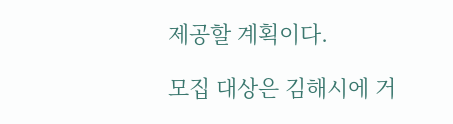제공할 계획이다.

모집 대상은 김해시에 거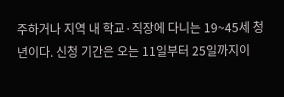주하거나 지역 내 학교·직장에 다니는 19~45세 청년이다. 신청 기간은 오는 11일부터 25일까지이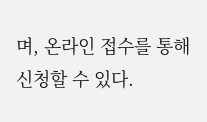며, 온라인 접수를 통해 신청할 수 있다.